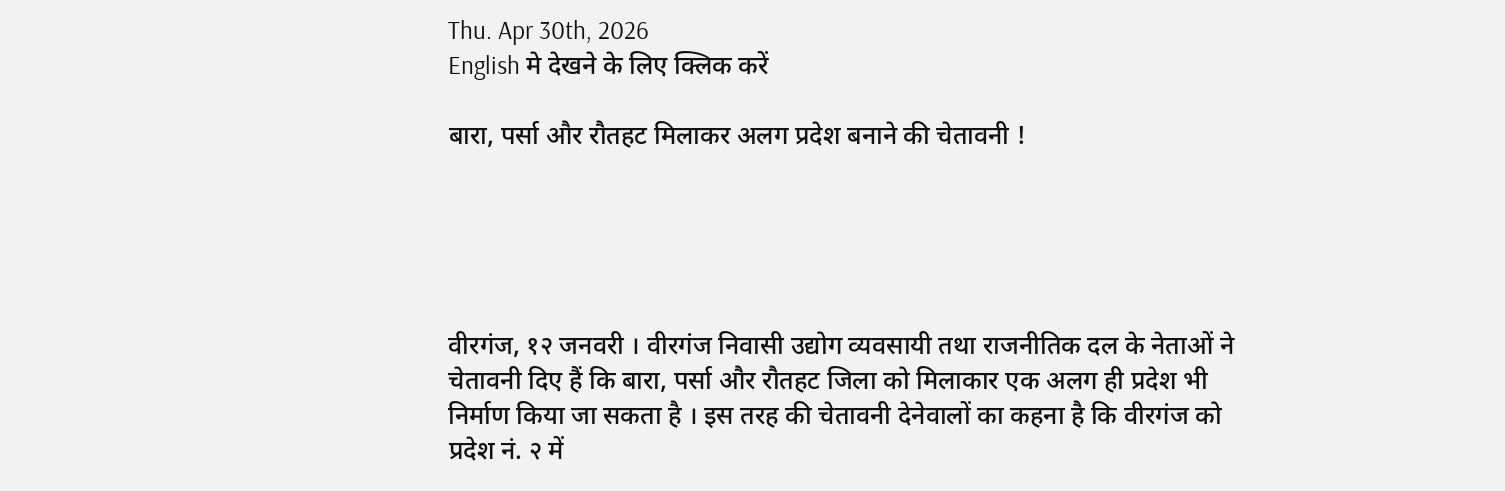Thu. Apr 30th, 2026
English मे देखने के लिए क्लिक करें

बारा, पर्सा और रौतहट मिलाकर अलग प्रदेश बनाने की चेतावनी !





वीरगंज, १२ जनवरी । वीरगंज निवासी उद्योग व्यवसायी तथा राजनीतिक दल के नेताओं ने चेतावनी दिए हैं कि बारा, पर्सा और रौतहट जिला को मिलाकार एक अलग ही प्रदेश भी निर्माण किया जा सकता है । इस तरह की चेतावनी देनेवालों का कहना है कि वीरगंज को प्रदेश नं. २ में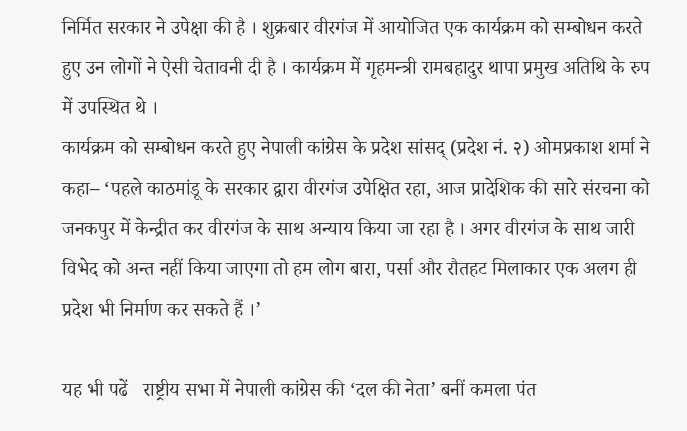निर्मित सरकार ने उपेक्षा की है । शुक्रबार वीरगंज में आयोजित एक कार्यक्रम को सम्बोधन करते हुए उन लोगों ने ऐसी चेतावनी दी है । कार्यक्रम में गृहमन्त्री रामबहादुर थापा प्रमुख अतिथि के रुप में उपस्थित थे ।
कार्यक्रम को सम्बोधन करते हुए नेपाली कांग्रेस के प्रदेश सांसद् (प्रदेश नं. २) ओमप्रकाश शर्मा ने कहा– ‘पहले काठमांडू के सरकार द्वारा वीरगंज उपेक्षित रहा, आज प्रादेशिक की सारे संरचना को जनकपुर में केन्द्रीत कर वीरगंज के साथ अन्याय किया जा रहा है । अगर वीरगंज के साथ जारी विभेद को अन्त नहीं किया जाएगा तो हम लोग बारा, पर्सा और रौतहट मिलाकार एक अलग ही प्रदेश भी निर्माण कर सकते हैं ।’

यह भी पढें   राष्ट्रीय सभा में नेपाली कांग्रेस की ‘दल की नेता’ बनीं कमला पंत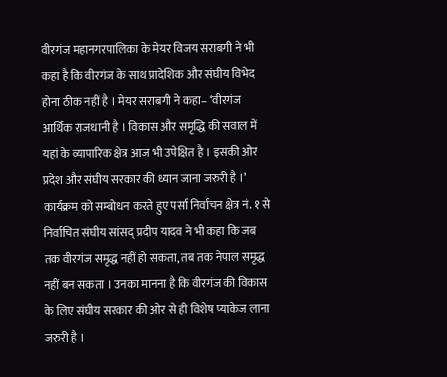वीरगंज महानगरपालिका के मेयर विजय सराबगी ने भी कहा है कि वीरगंज के साथ प्रादेशिक और संघीय विभेद होना ठीक नहीं है । मेयर सराबगी ने कहा– ‘वीरगंज आर्थिक राजधानी है । विकास और समृद्धि की सवाल में यहां के व्यापारिक क्षेत्र आज भी उपेक्षित है । इसकी ओर प्रदेश और संघीय सरकार की ध्यान जाना जरुरी है ।’ कार्यक्रम को सम्बोधन करते हुए पर्सा निर्वाचन क्षेत्र नं. १ से निर्वाचित संघीय सांसद् प्रदीप यादव ने भी कहा कि जब तक वीरगंज समृद्ध नहीं हो सकता, तब तक नेपाल समृद्ध नहीं बन सकता । उनका मानना है कि वीरगंज की विकास के लिए संघीय सरकार की ओर से ही विशेष प्याकेज लाना जरुरी है ।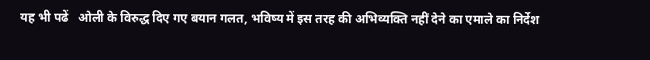यह भी पढें   ओली के विरुद्ध दिए गए बयान गलत, भविष्य में इस तरह की अभिव्यक्ति नहीं देने का एमाले का निर्देश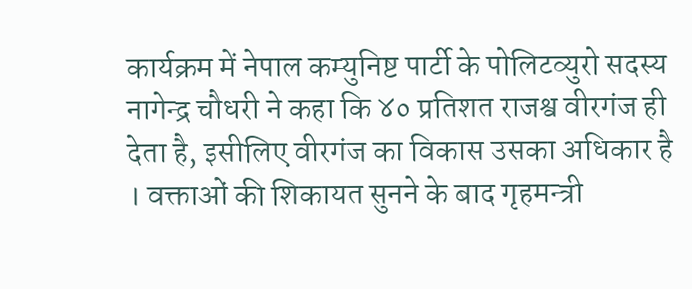कार्यक्रम में नेपाल कम्युनिष्ट पार्टी के पोलिटव्युरो सदस्य नागेन्द्र चौधरी ने कहा कि ४० प्रतिशत राजश्व वीरगंज ही देता है, इसीलिए वीरगंज का विकास उसका अधिकार है । वक्ताओं की शिकायत सुनने के बाद गृहमन्त्री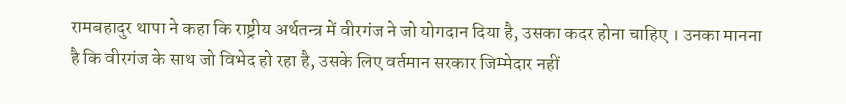रामबहादुर थापा ने कहा कि राष्ट्रीय अर्थतन्त्र में वीरगंज ने जो योगदान दिया है, उसका कदर होना चाहिए । उनका मानना है कि वीरगंज के साथ जो विभेद हो रहा है, उसके लिए वर्तमान सरकार जिम्मेदार नहीं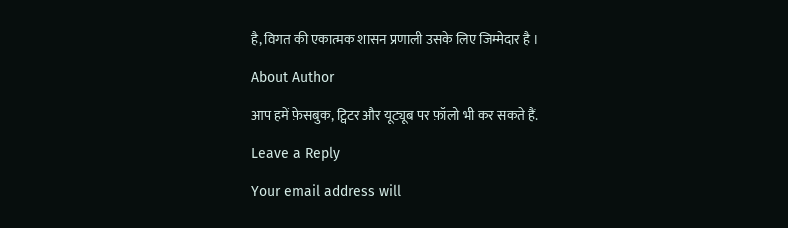है, विगत की एकात्मक शासन प्रणाली उसके लिए जिम्मेदार है ।

About Author

आप हमें फ़ेसबुक, ट्विटर और यूट्यूब पर फ़ॉलो भी कर सकते हैं.

Leave a Reply

Your email address will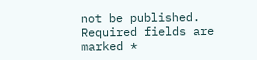not be published. Required fields are marked *